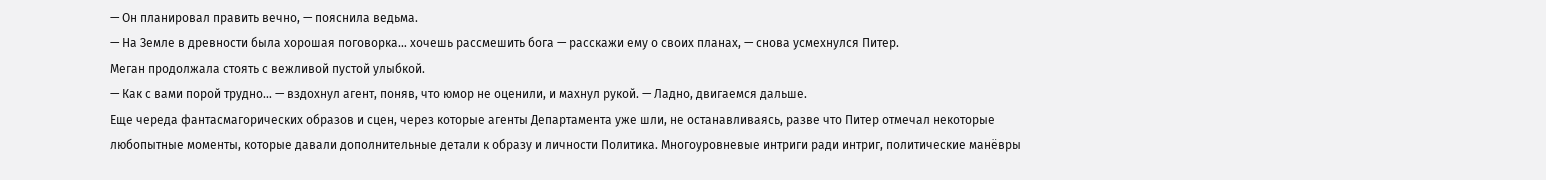— Он планировал править вечно, — пояснила ведьма.
— На Земле в древности была хорошая поговорка… хочешь рассмешить бога — расскажи ему о своих планах, — снова усмехнулся Питер.
Меган продолжала стоять с вежливой пустой улыбкой.
— Как с вами порой трудно… — вздохнул агент, поняв, что юмор не оценили, и махнул рукой. — Ладно, двигаемся дальше.
Еще череда фантасмагорических образов и сцен, через которые агенты Департамента уже шли, не останавливаясь, разве что Питер отмечал некоторые любопытные моменты, которые давали дополнительные детали к образу и личности Политика. Многоуровневые интриги ради интриг, политические манёвры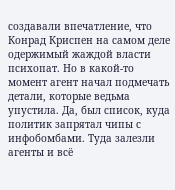создавали впечатление, что Конрад Криспен на самом деле одержимый жаждой власти психопат. Но в какой-то момент агент начал подмечать детали, которые ведьма упустила. Да, был список, куда политик запрятал чипы с инфобомбами. Туда залезли агенты и всё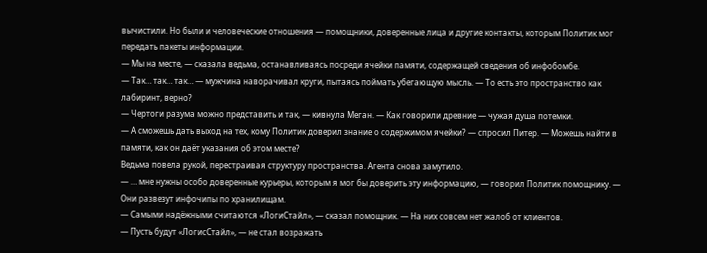вычистили. Но были и человеческие отношения — помощники, доверенные лица и другие контакты, которым Политик мог передать пакеты информации.
— Мы на месте, — сказала ведьма, останавливаясь посреди ячейки памяти, содержащей сведения об инфобомбе.
— Так… так… так… — мужчина наворачивал круги, пытаясь поймать убегающую мысль. — То есть это пространство как лабиринт, верно?
— Чертоги разума можно представить и так, — кивнула Меган. — Как говорили древние — чужая душа потемки.
— А сможешь дать выход на тех, кому Политик доверил знание о содержимом ячейки? — спросил Питер. — Можешь найти в памяти, как он даёт указания об этом месте?
Ведьма повела рукой, перестраивая структуру пространства. Агента снова замутило.
— … мне нужны особо доверенные курьеры, которым я мог бы доверить эту информацию, — говорил Политик помощнику. — Они развезут инфочипы по хранилищам.
— Самыми надёжными считаются «ЛогиСтайл», — сказал помощник. — На них совсем нет жалоб от клиентов.
— Пусть будут «ЛогисСтайл», — не стал возражать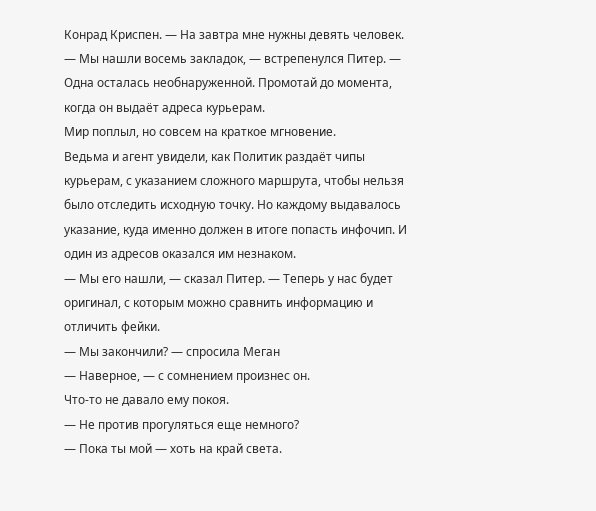Конрад Криспен. — На завтра мне нужны девять человек.
— Мы нашли восемь закладок, — встрепенулся Питер. — Одна осталась необнаруженной. Промотай до момента, когда он выдаёт адреса курьерам.
Мир поплыл, но совсем на краткое мгновение.
Ведьма и агент увидели, как Политик раздаёт чипы курьерам, с указанием сложного маршрута, чтобы нельзя было отследить исходную точку. Но каждому выдавалось указание, куда именно должен в итоге попасть инфочип. И один из адресов оказался им незнаком.
— Мы его нашли, — сказал Питер. — Теперь у нас будет оригинал, с которым можно сравнить информацию и отличить фейки.
— Мы закончили? — спросила Меган
— Наверное, — с сомнением произнес он.
Что-то не давало ему покоя.
— Не против прогуляться еще немного?
— Пока ты мой — хоть на край света.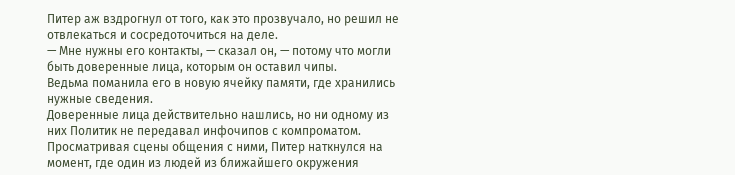Питер аж вздрогнул от того, как это прозвучало, но решил не отвлекаться и сосредоточиться на деле.
— Мне нужны его контакты, — сказал он, — потому что могли быть доверенные лица, которым он оставил чипы.
Ведьма поманила его в новую ячейку памяти, где хранились нужные сведения.
Доверенные лица действительно нашлись, но ни одному из них Политик не передавал инфочипов с компроматом. Просматривая сцены общения с ними, Питер наткнулся на момент, где один из людей из ближайшего окружения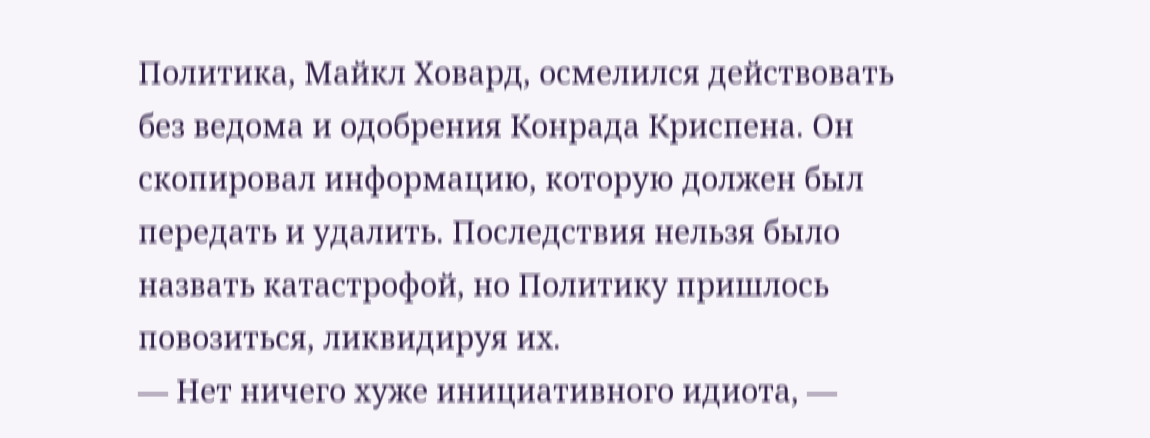Политика, Майкл Ховард, осмелился действовать без ведома и одобрения Конрада Криспена. Он скопировал информацию, которую должен был передать и удалить. Последствия нельзя было назвать катастрофой, но Политику пришлось повозиться, ликвидируя их.
— Нет ничего хуже инициативного идиота, —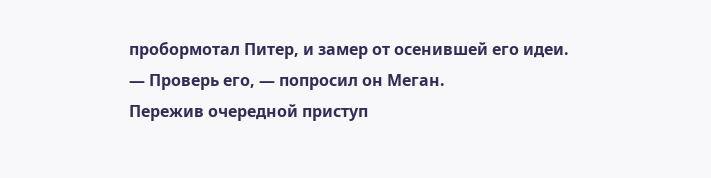пробормотал Питер, и замер от осенившей его идеи.
— Проверь его, — попросил он Меган.
Пережив очередной приступ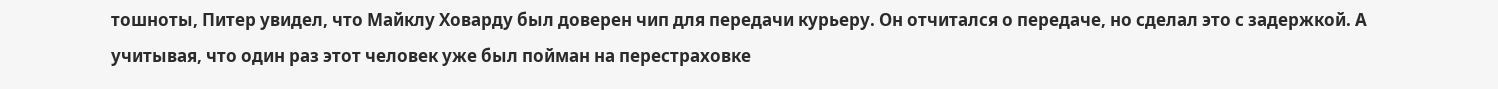тошноты, Питер увидел, что Майклу Ховарду был доверен чип для передачи курьеру. Он отчитался о передаче, но сделал это с задержкой. А учитывая, что один раз этот человек уже был пойман на перестраховке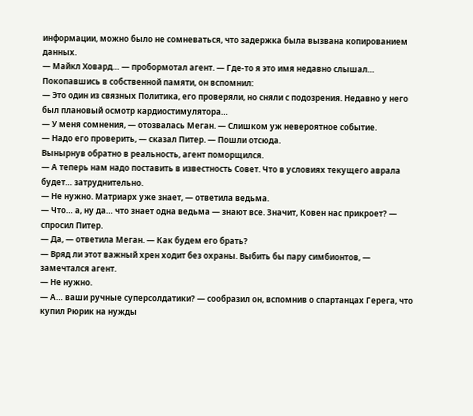информации, можно было не сомневаться, что задержка была вызвана копированием данных.
— Майкл Ховард… — пробормотал агент. — Где-то я это имя недавно слышал…
Покопавшись в собственной памяти, он вспомнил:
— Это один из связных Политика, его проверяли, но сняли с подозрения. Недавно у него был плановый осмотр кардиостимулятора…
— У меня сомнения, — отозвалась Меган. — Слишком уж невероятное событие.
— Надо его проверить, — сказал Питер. — Пошли отсюда.
Вынырнув обратно в реальность, агент поморщился.
— А теперь нам надо поставить в известность Совет. Что в условиях текущего аврала будет… затруднительно.
— Не нужно. Матриарх уже знает, — ответила ведьма.
— Что… а, ну да… что знает одна ведьма — знают все. Значит, Ковен нас прикроет? — спросил Питер.
— Да, — ответила Меган. — Как будем его брать?
— Вряд ли этот важный хрен ходит без охраны. Выбить бы пару симбионтов, — замечтался агент.
— Не нужно.
— А… ваши ручные суперсолдатики? — сообразил он, вспомнив о спартанцах Герега, что купил Рюрик на нужды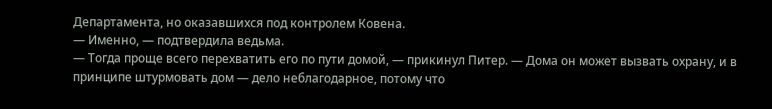Департамента, но оказавшихся под контролем Ковена.
— Именно, — подтвердила ведьма.
— Тогда проще всего перехватить его по пути домой, — прикинул Питер. — Дома он может вызвать охрану, и в принципе штурмовать дом — дело неблагодарное, потому что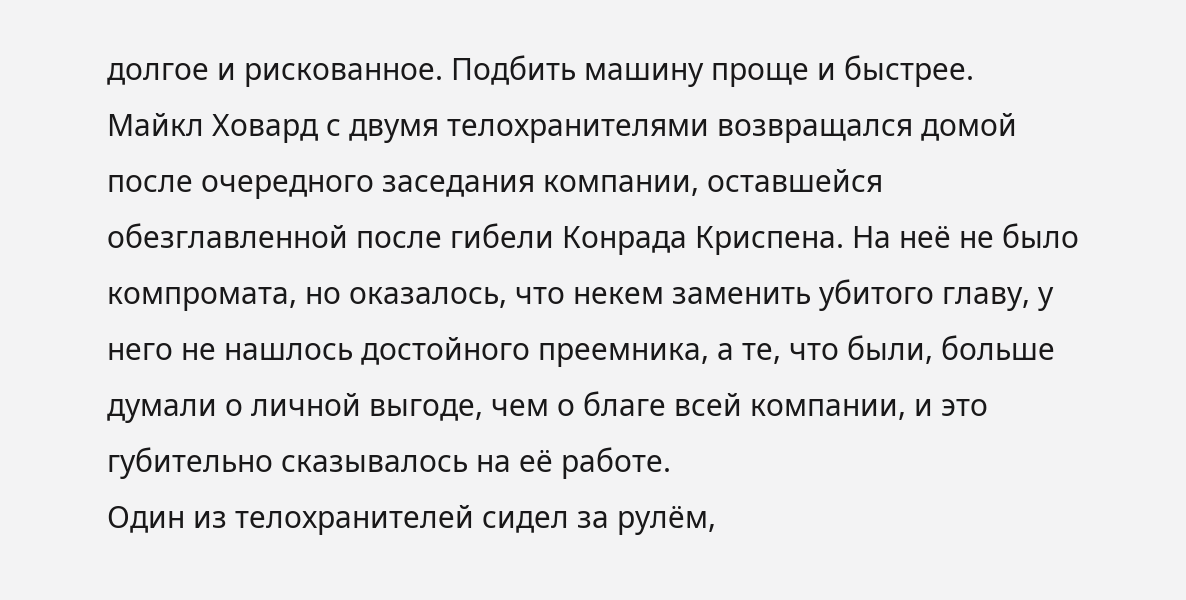долгое и рискованное. Подбить машину проще и быстрее.
Майкл Ховард с двумя телохранителями возвращался домой после очередного заседания компании, оставшейся обезглавленной после гибели Конрада Криспена. На неё не было компромата, но оказалось, что некем заменить убитого главу, у него не нашлось достойного преемника, а те, что были, больше думали о личной выгоде, чем о благе всей компании, и это губительно сказывалось на её работе.
Один из телохранителей сидел за рулём,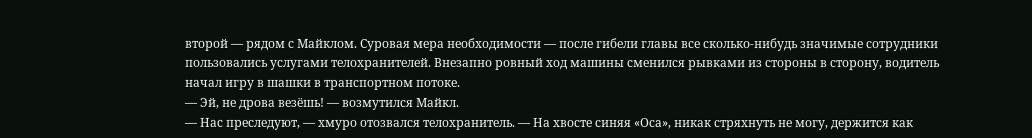второй — рядом с Майклом. Суровая мера необходимости — после гибели главы все сколько-нибудь значимые сотрудники пользовались услугами телохранителей. Внезапно ровный ход машины сменился рывками из стороны в сторону, водитель начал игру в шашки в транспортном потоке.
— Эй, не дрова везёшь! — возмутился Майкл.
— Нас преследуют, — хмуро отозвался телохранитель. — На хвосте синяя «Оса», никак стряхнуть не могу, держится как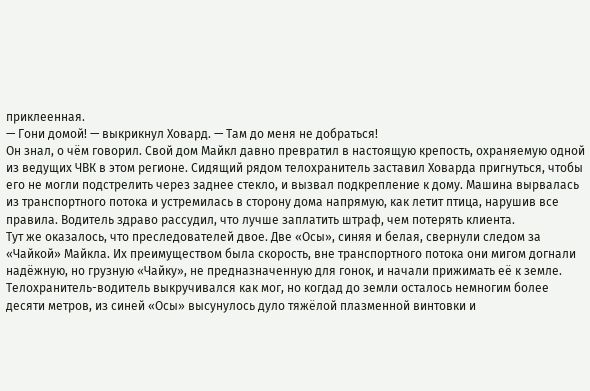приклеенная.
— Гони домой! — выкрикнул Ховард. — Там до меня не добраться!
Он знал, о чём говорил. Свой дом Майкл давно превратил в настоящую крепость, охраняемую одной из ведущих ЧВК в этом регионе. Сидящий рядом телохранитель заставил Ховарда пригнуться, чтобы его не могли подстрелить через заднее стекло, и вызвал подкрепление к дому. Машина вырвалась из транспортного потока и устремилась в сторону дома напрямую, как летит птица, нарушив все правила. Водитель здраво рассудил, что лучше заплатить штраф, чем потерять клиента.
Тут же оказалось, что преследователей двое. Две «Осы», синяя и белая, свернули следом за «Чайкой» Майкла. Их преимуществом была скорость, вне транспортного потока они мигом догнали надёжную, но грузную «Чайку», не предназначенную для гонок, и начали прижимать её к земле. Телохранитель-водитель выкручивался как мог, но когдад до земли осталось немногим более десяти метров, из синей «Осы» высунулось дуло тяжёлой плазменной винтовки и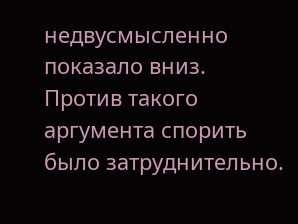недвусмысленно показало вниз.
Против такого аргумента спорить было затруднительно.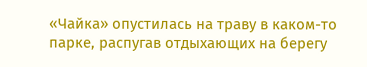«Чайка» опустилась на траву в каком-то парке, распугав отдыхающих на берегу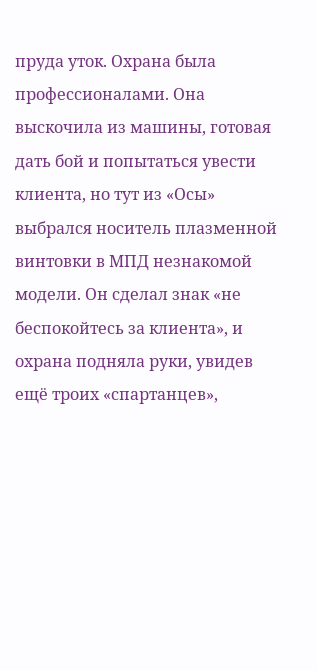пруда уток. Охрана была профессионалами. Она выскочила из машины, готовая дать бой и попытаться увести клиента, но тут из «Осы» выбрался носитель плазменной винтовки в МПД незнакомой модели. Он сделал знак «не беспокойтесь за клиента», и охрана подняла руки, увидев ещё троих «спартанцев»,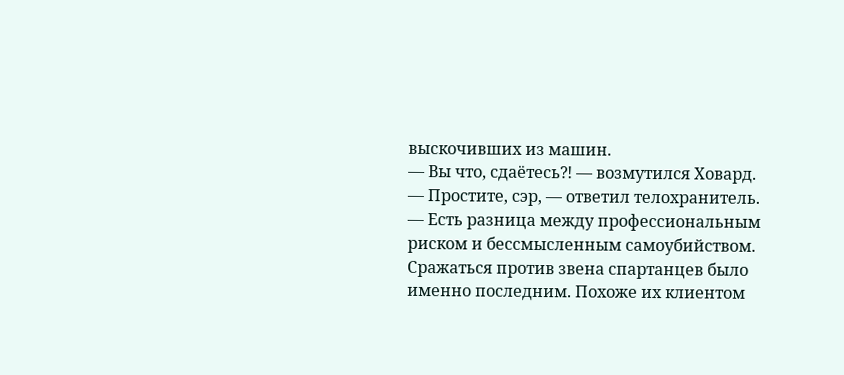выскочивших из машин.
— Вы что, сдаётесь⁈ — возмутился Ховард.
— Простите, сэр, — ответил телохранитель. — Есть разница между профессиональным риском и бессмысленным самоубийством.
Сражаться против звена спартанцев было именно последним. Похоже их клиентом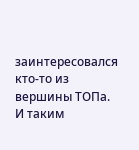заинтересовался кто-то из вершины ТОПа. И таким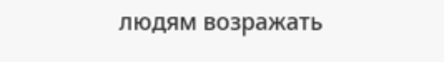людям возражать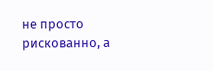не просто рискованно, а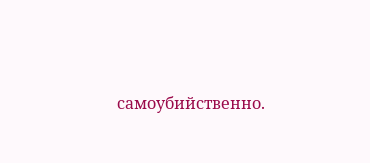самоубийственно.